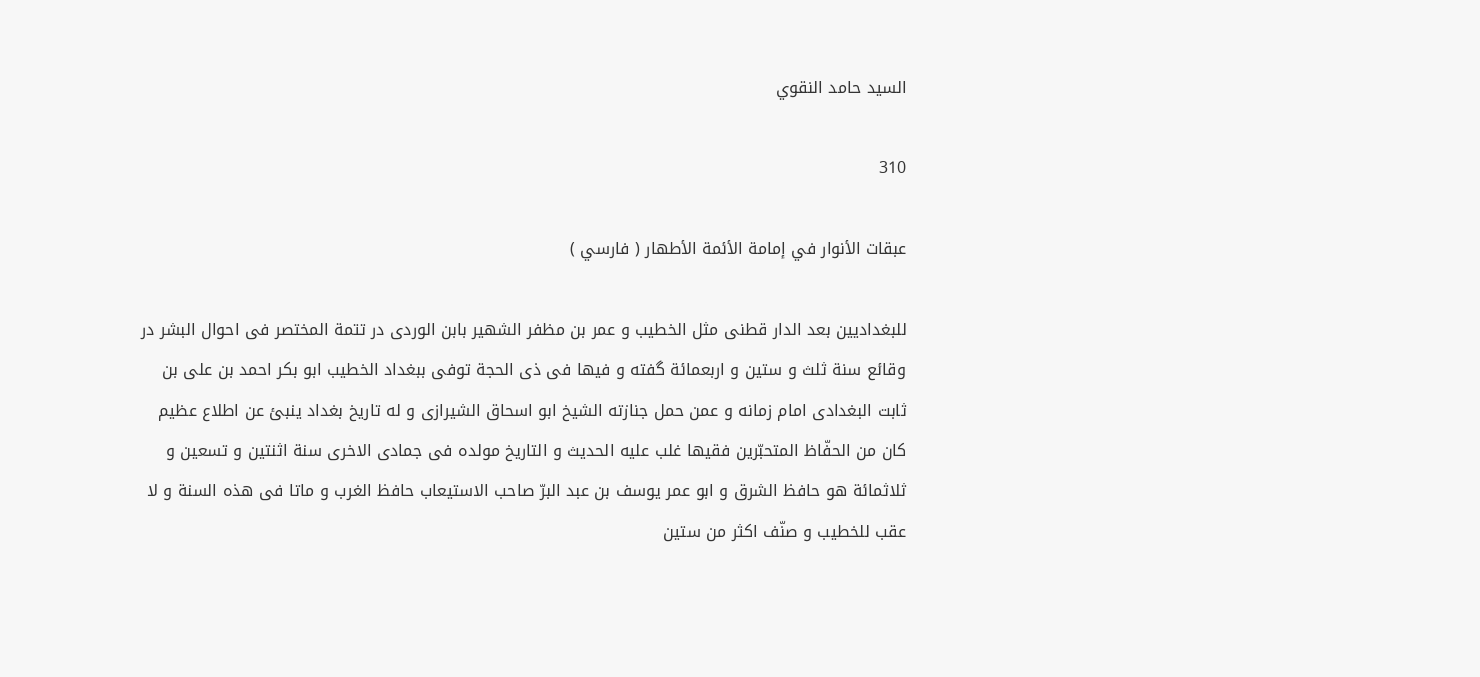السيد حامد النقوي

310

عبقات الأنوار في إمامة الأئمة الأطهار ( فارسي )

للبغداديين بعد الدار قطنى مثل الخطيب و عمر بن مظفر الشهير بابن الوردى در تتمة المختصر فى احوال البشر در وقائع سنة ثلث و ستين و اربعمائة گفته و فيها فى ذى الحجة توفى ببغداد الخطيب ابو بكر احمد بن على بن ثابت البغدادى امام زمانه و عمن حمل جنازته الشيخ ابو اسحاق الشيرازى و له تاريخ بغداد ينبئ عن اطلاع عظيم كان من الحفّاظ المتحبّرين فقيها غلب عليه الحديث و التاريخ مولده فى جمادى الاخرى سنة اثنتين و تسعين و ثلاثمائة هو حافظ الشرق و ابو عمر يوسف بن عبد البرّ صاحب الاستيعاب حافظ الغرب و ماتا فى هذه السنة و لا عقب للخطيب و صنّف اكثر من ستين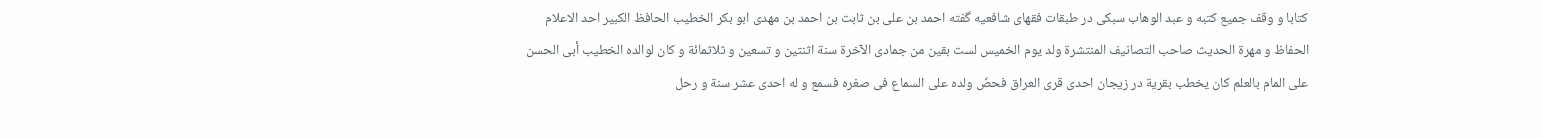كتابا و وقف جميع كتبه و عبد الوهاب سبكى در طبقات فقهاى شافعيه گفته احمد بن على بن ثابت بن احمد بن مهدى ابو بكر الخطيب الحافظ الكبير احد الاعلام الحفاظ و مهرة الحديث صاحب التصانيف المنتشرة ولد يوم الخميس لست بقين من جمادى الآخرة سنة اثنتين و تسعين و ثلاثمائة و كان لوالده الخطيب أبى الحسن على المام بالعلم كان يخطب بقرية در زيجان احدى قرى العراق فحضّ ولده على السماع فى صغره فسمع و له احدى عشر سنة و رحل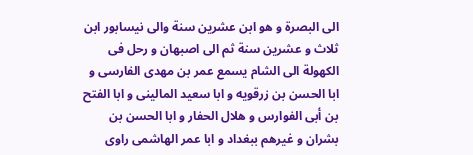الى البصرة و هو ابن عشرين سنة والى نيسابور ابن ثلاث و عشرين سنة ثم الى اصبهان و رحل فى الكهولة الى الشام يسمع عمر بن مهدى الفارسى و ابا الحسن بن زرقويه و ابا سعيد المالينى و ابا الفتح بن أبى الفوارس و هلال الحفار و ابا الحسن بن بشران و غيرهم ببغداد و ابا عمر الهاشمى راوى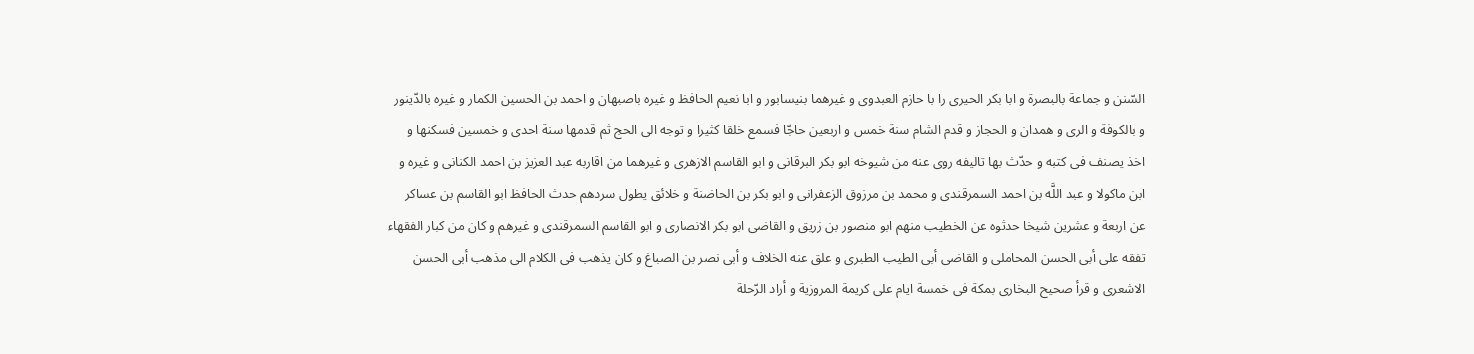السّنن و جماعة بالبصرة و ابا بكر الحيرى را با حازم العبدوى و غيرهما بنيسابور و ابا نعيم الحافظ و غيره باصبهان و احمد بن الحسين الكمار و غيره بالدّينور و بالكوفة و الرى و همدان و الحجاز و قدم الشام سنة خمس و اربعين حاجّا فسمع خلقا كثيرا و توجه الى الحج ثم قدمها سنة احدى و خمسين فسكنها و اخذ يصنف فى كتبه و حدّث بها تاليفه روى عنه من شيوخه ابو بكر البرقانى و ابو القاسم الازهرى و غيرهما من اقاربه عبد العزيز بن احمد الكنانى و غيره و ابن ماكولا و عبد اللَّه بن احمد السمرقندى و محمد بن مرزوق الزعفرانى و ابو بكر بن الحاضنة و خلائق يطول سردهم حدث الحافظ ابو القاسم بن عساكر عن اربعة و عشرين شيخا حدثوه عن الخطيب منهم ابو منصور بن زريق و القاضى ابو بكر الانصارى و ابو القاسم السمرقندى و غيرهم و كان من كبار الفقهاء تفقه على أبى الحسن المحاملى و القاضى أبى الطيب الطبرى و علق عنه الخلاف و أبى نصر بن الصباغ و كان يذهب فى الكلام الى مذهب أبى الحسن الاشعرى و قرأ صحيح البخارى بمكة فى خمسة ايام على كريمة المروزية و أراد الرّحلة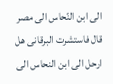الى ابن النّحاس الى مصر قال فاستشرت البرقانى هل ارحل الى ابن النحاس الى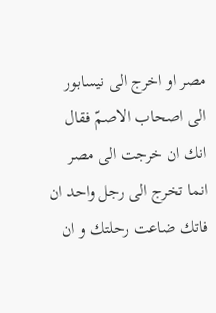مصر او اخرج الى نيسابور الى اصحاب الاصمّ فقال انك ان خرجت الى مصر انما تخرج الى رجل واحد ان فاتك ضاعت رحلتك و ان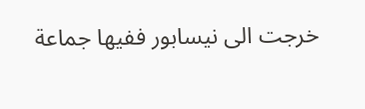خرجت الى نيسابور ففيها جماعة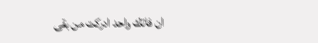ان فاتك واحد ادركت من بقى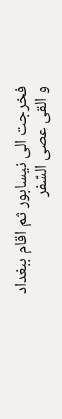فخرجت الى نيسابور ثم اقام ببغداد و القى عصى السّفر